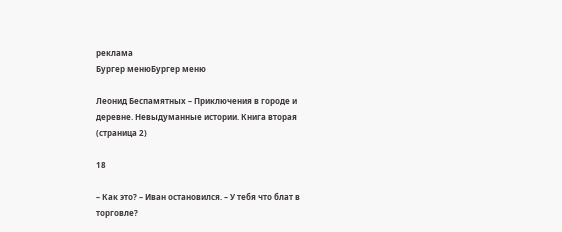реклама
Бургер менюБургер меню

Леонид Беспамятных – Приключения в городе и деревне. Невыдуманные истории. Книга вторая (страница 2)

18

– Как это? – Иван остановился. – У тебя что блат в торговле?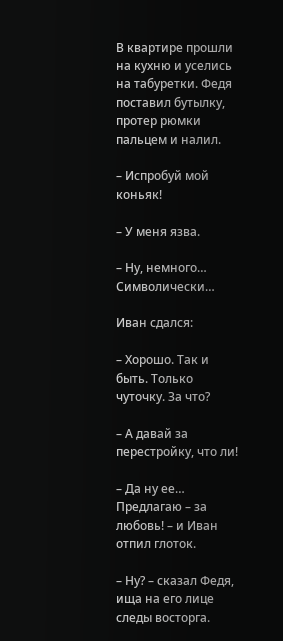В квартире прошли на кухню и уселись на табуретки. Федя поставил бутылку, протер рюмки пальцем и налил.

– Испробуй мой коньяк!

– У меня язва.

– Ну, немного… Символически…

Иван сдался:

– Хорошо. Так и быть. Только чуточку. За что?

– А давай за перестройку, что ли!

– Да ну ее… Предлагаю – за любовь! – и Иван отпил глоток.

– Ну? – сказал Федя, ища на его лице следы восторга.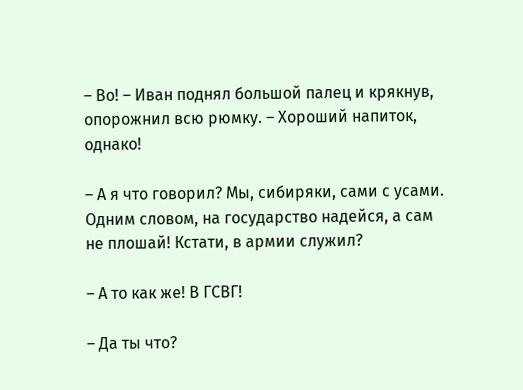– Во! – Иван поднял большой палец и крякнув, опорожнил всю рюмку. – Хороший напиток, однако!

– А я что говорил? Мы, сибиряки, сами с усами. Одним словом, на государство надейся, а сам не плошай! Кстати, в армии служил?

– А то как же! В ГСВГ!

– Да ты что?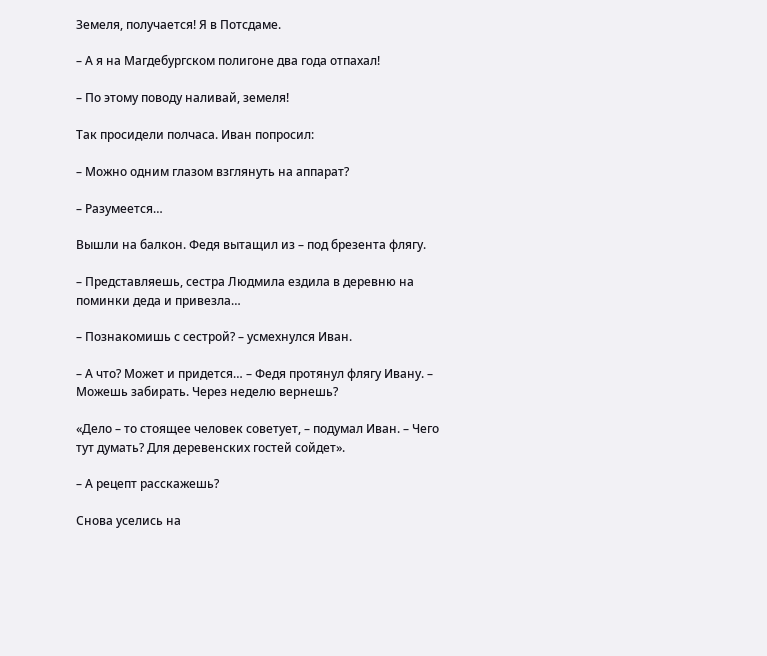Земеля, получается! Я в Потсдаме.

– А я на Магдебургском полигоне два года отпахал!

– По этому поводу наливай, земеля!

Так просидели полчаса. Иван попросил:

– Можно одним глазом взглянуть на аппарат?

– Разумеется…

Вышли на балкон. Федя вытащил из – под брезента флягу.

– Представляешь, сестра Людмила ездила в деревню на поминки деда и привезла…

– Познакомишь с сестрой? – усмехнулся Иван.

– А что? Может и придется… – Федя протянул флягу Ивану. – Можешь забирать. Через неделю вернешь?

«Дело – то стоящее человек советует, – подумал Иван. – Чего тут думать? Для деревенских гостей сойдет».

– А рецепт расскажешь?

Снова уселись на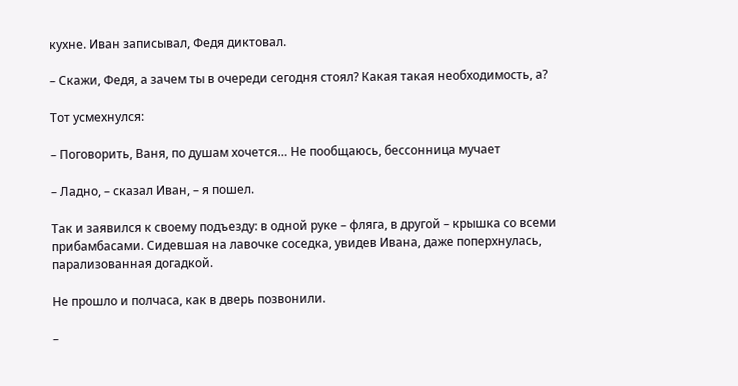кухне. Иван записывал, Федя диктовал.

– Скажи, Федя, а зачем ты в очереди сегодня стоял? Какая такая необходимость, а?

Тот усмехнулся:

– Поговорить, Ваня, по душам хочется… Не пообщаюсь, бессонница мучает

– Ладно, – сказал Иван, – я пошел.

Так и заявился к своему подъезду: в одной руке – фляга, в другой – крышка со всеми прибамбасами. Сидевшая на лавочке соседка, увидев Ивана, даже поперхнулась, парализованная догадкой.

Не прошло и полчаса, как в дверь позвонили.

–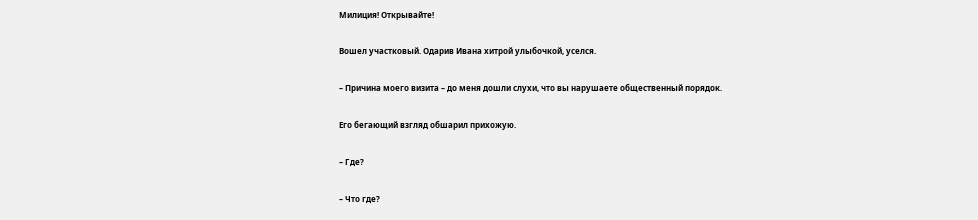Милиция! Открывайте!

Вошел участковый. Одарив Ивана хитрой улыбочкой, уселся.

– Причина моего визита – до меня дошли слухи, что вы нарушаете общественный порядок.

Его бегающий взгляд обшарил прихожую.

– Где?

– Что где?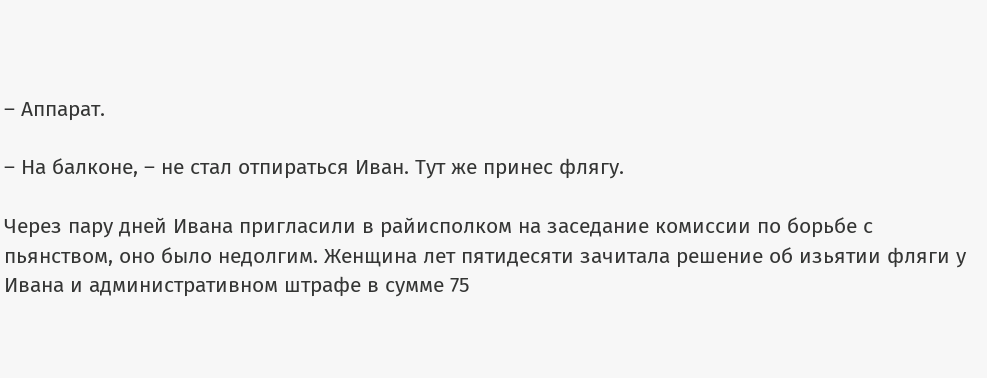– Аппарат.

– На балконе, – не стал отпираться Иван. Тут же принес флягу.

Через пару дней Ивана пригласили в райисполком на заседание комиссии по борьбе с пьянством, оно было недолгим. Женщина лет пятидесяти зачитала решение об изьятии фляги у Ивана и административном штрафе в сумме 75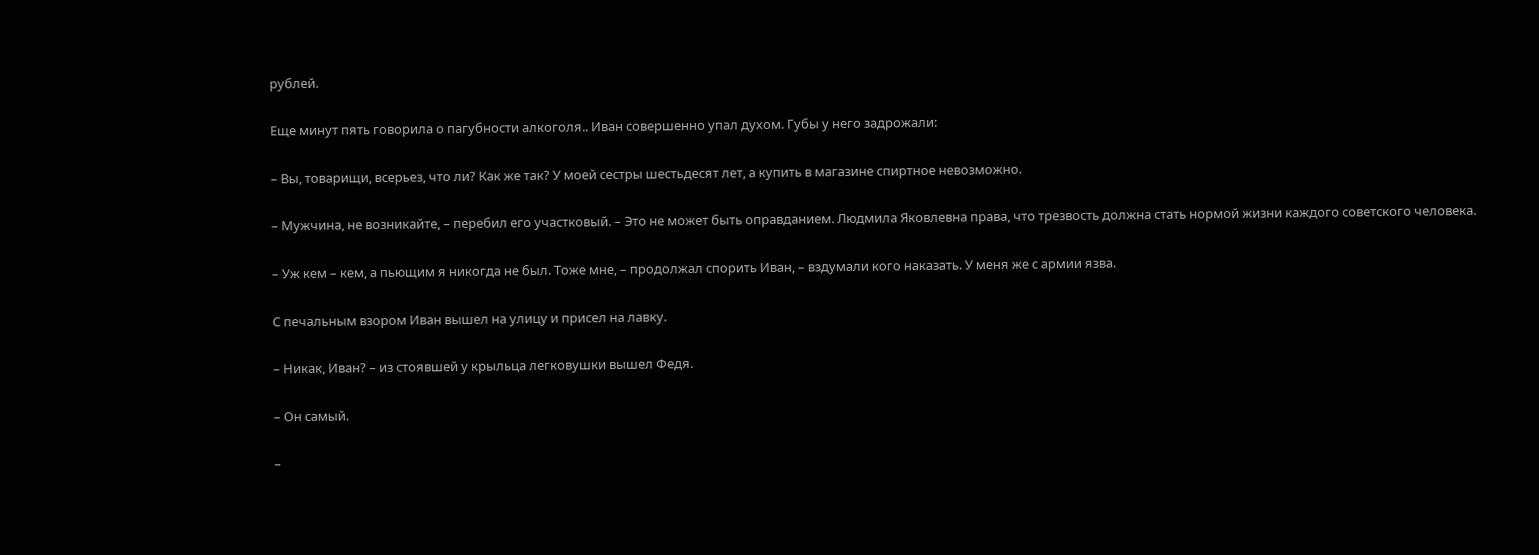рублей.

Еще минут пять говорила о пагубности алкоголя.. Иван совершенно упал духом. Губы у него задрожали:

– Вы, товарищи, всерьез, что ли? Как же так? У моей сестры шестьдесят лет, а купить в магазине спиртное невозможно.

– Мужчина, не возникайте, – перебил его участковый. – Это не может быть оправданием. Людмила Яковлевна права, что трезвость должна стать нормой жизни каждого советского человека.

– Уж кем – кем, а пьющим я никогда не был. Тоже мне, – продолжал спорить Иван, – вздумали кого наказать. У меня же с армии язва.

С печальным взором Иван вышел на улицу и присел на лавку.

– Никак, Иван? – из стоявшей у крыльца легковушки вышел Федя.

– Он самый.

–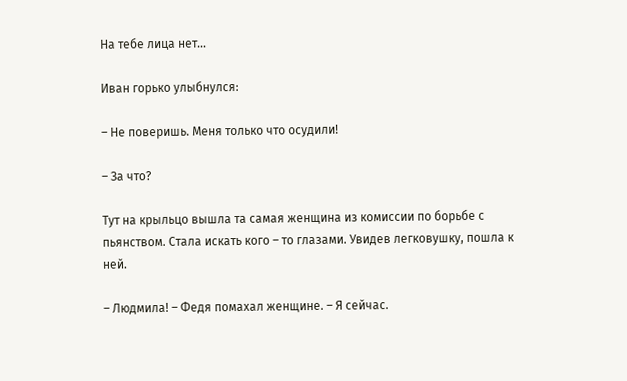На тебе лица нет…

Иван горько улыбнулся:

– Не поверишь. Меня только что осудили!

– За что?

Тут на крыльцо вышла та самая женщина из комиссии по борьбе с пьянством. Стала искать кого – то глазами. Увидев легковушку, пошла к ней.

– Людмила! – Федя помахал женщине. – Я сейчас.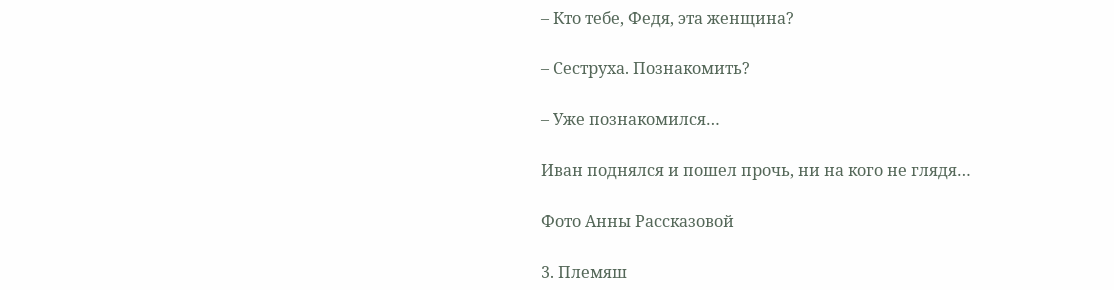– Кто тебе, Федя, эта женщина?

– Сеструха. Познакомить?

– Уже познакомился…

Иван поднялся и пошел прочь, ни на кого не глядя…

Фото Анны Рассказовой

3. Племяш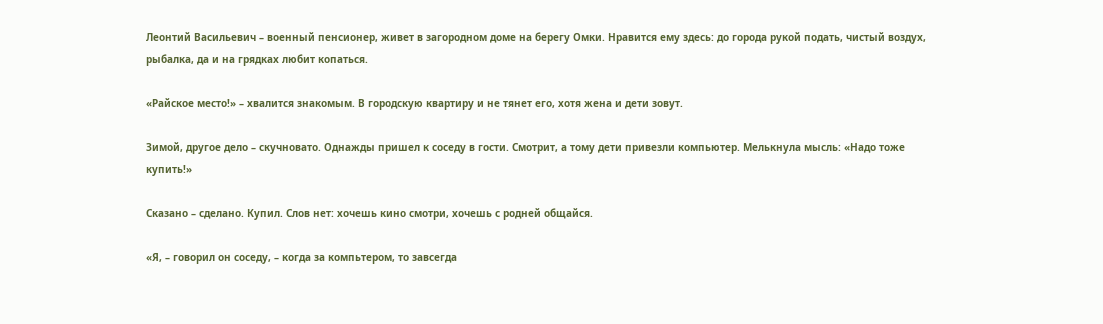Леонтий Васильевич – военный пенсионер, живет в загородном доме на берегу Омки. Нравится ему здесь: до города рукой подать, чистый воздух, рыбалка, да и на грядках любит копаться.

«Райское место!» – хвалится знакомым. В городскую квартиру и не тянет его, хотя жена и дети зовут.

Зимой, другое дело – скучновато. Однажды пришел к соседу в гости. Смотрит, а тому дети привезли компьютер. Мелькнула мысль: «Надо тоже купить!»

Сказано – сделано. Купил. Слов нет: хочешь кино смотри, хочешь с родней общайся.

«Я, – говорил он соседу, – когда за компьтером, то завсегда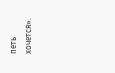петь хочется».